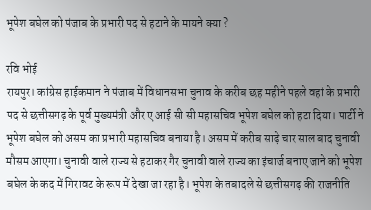भूपेश बघेल को पंजाब के प्रभारी पद से हटाने के मायने क्या ?

रवि भोई
रायपुर। कांग्रेस हाईकमान ने पंजाब में विधानसभा चुनाव के करीब छह महीने पहले वहां के प्रभारी पद से छत्तीसगढ़ के पूर्व मुख्यमंत्री और ए आई सी सी महासचिव भूपेश बघेल को हटा दिया। पार्टी ने भूपेश बघेल को असम का प्रभारी महासचिव बनाया है। असम में करीब साढ़े चार साल बाद चुनावी मौसम आएगा। चुनावी वाले राज्य से हटाकर गैर चुनावी वाले राज्य का इंचार्ज बनाए जाने को भूपेश बघेल के कद में गिरावट के रूप में देखा जा रहा है। भूपेश के तबादले से छत्तीसगढ़ की राजनीति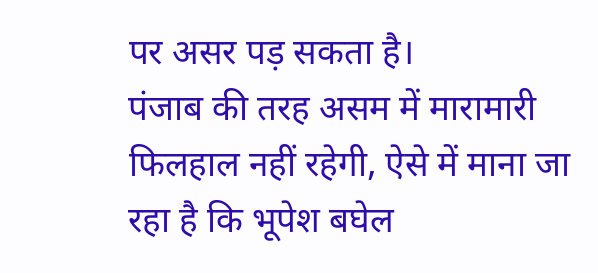पर असर पड़ सकता है।
पंजाब की तरह असम में मारामारी फिलहाल नहीं रहेगी, ऐसे में माना जा रहा है कि भूपेश बघेल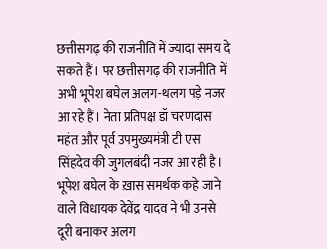छत्तीसगढ़ की राजनीति में ज्यादा समय दे सकते हैं। पर छत्तीसगढ़ की राजनीति में अभी भूपेश बघेल अलग-थलग पड़े नजर आ रहे हैं। नेता प्रतिपक्ष डॉ चरणदास महंत और पूर्व उपमुख्यमंत्री टी एस सिंहदेव की जुगलबंदी नजर आ रही है। भूपेश बघेल के ख़ास समर्थक कहे जाने वाले विधायक देवेंद्र यादव ने भी उनसे दूरी बनाकर अलग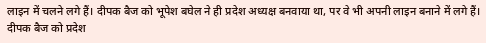लाइन में चलने लगे हैं। दीपक बैज को भूपेश बघेल ने ही प्रदेश अध्यक्ष बनवाया था, पर वे भी अपनी लाइन बनाने में लगे हैं। दीपक बैज को प्रदेश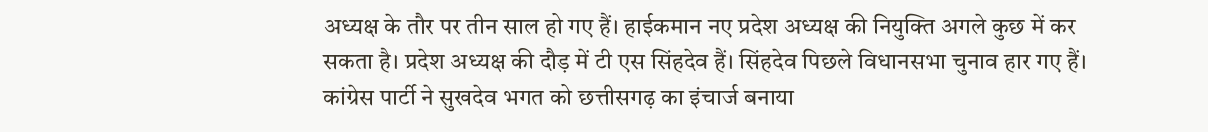अध्यक्ष के तौर पर तीन साल हो गए हैं। हाईकमान नए प्रदेश अध्यक्ष की नियुक्ति अगले कुछ में कर सकता है। प्रदेश अध्यक्ष की दौड़ में टी एस सिंहदेव हैं। सिंहदेव पिछले विधानसभा चुनाव हार गए हैं। कांग्रेस पार्टी ने सुखदेव भगत को छत्तीसगढ़ का इंचार्ज बनाया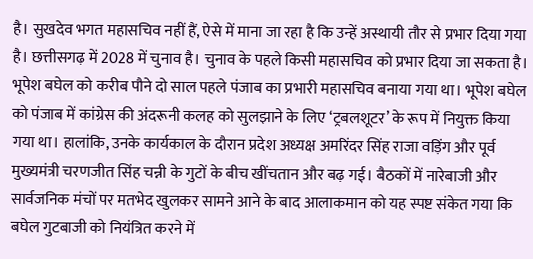है। सुखदेव भगत महासचिव नहीं हैं, ऐसे में माना जा रहा है कि उन्हें अस्थायी तौर से प्रभार दिया गया है। छत्तीसगढ़ में 2028 में चुनाव है। चुनाव के पहले किसी महासचिव को प्रभार दिया जा सकता है।
भूपेश बघेल को करीब पौने दो साल पहले पंजाब का प्रभारी महासचिव बनाया गया था। भूपेश बघेल को पंजाब में कांग्रेस की अंदरूनी कलह को सुलझाने के लिए ‘ट्रबलशूटर’ के रूप में नियुक्त किया गया था। हालांकि, उनके कार्यकाल के दौरान प्रदेश अध्यक्ष अमरिंदर सिंह राजा वड़िंग और पूर्व मुख्यमंत्री चरणजीत सिंह चन्नी के गुटों के बीच खींचतान और बढ़ गई। बैठकों में नारेबाजी और सार्वजनिक मंचों पर मतभेद खुलकर सामने आने के बाद आलाकमान को यह स्पष्ट संकेत गया कि बघेल गुटबाजी को नियंत्रित करने में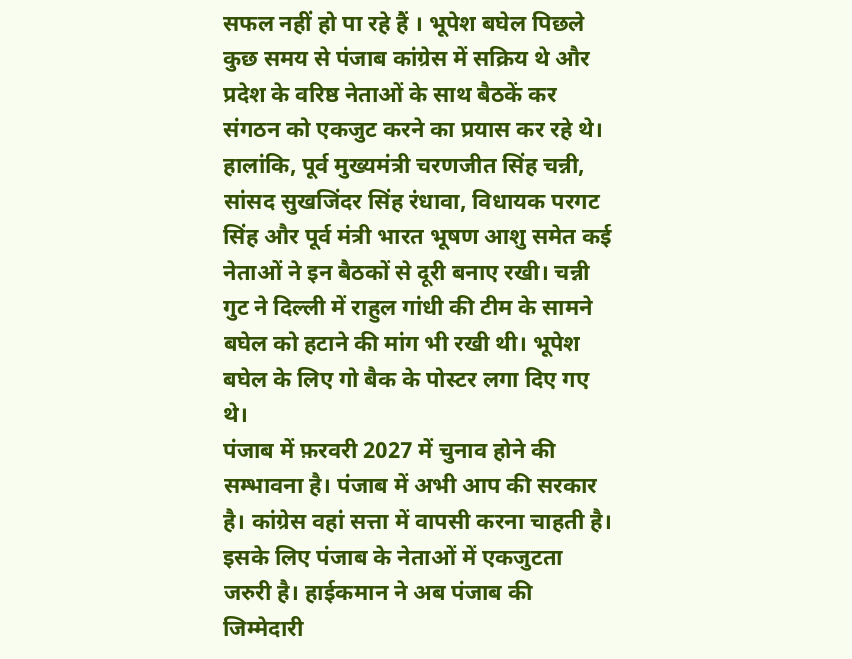सफल नहीं हो पा रहे हैं । भूपेश बघेल पिछले कुछ समय से पंजाब कांग्रेस में सक्रिय थे और प्रदेश के वरिष्ठ नेताओं के साथ बैठकें कर संगठन को एकजुट करने का प्रयास कर रहे थे। हालांकि, पूर्व मुख्यमंत्री चरणजीत सिंह चन्नी, सांसद सुखजिंदर सिंह रंधावा, विधायक परगट सिंह और पूर्व मंत्री भारत भूषण आशु समेत कई नेताओं ने इन बैठकों से दूरी बनाए रखी। चन्नी गुट ने दिल्ली में राहुल गांधी की टीम के सामने बघेल को हटाने की मांग भी रखी थी। भूपेश बघेल के लिए गो बैक के पोस्टर लगा दिए गए थे।
पंजाब में फ़रवरी 2027 में चुनाव होने की सम्भावना है। पंजाब में अभी आप की सरकार है। कांग्रेस वहां सत्ता में वापसी करना चाहती है। इसके लिए पंजाब के नेताओं में एकजुटता जरुरी है। हाईकमान ने अब पंजाब की जिम्मेदारी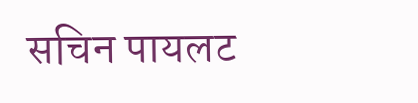सचिन पायलट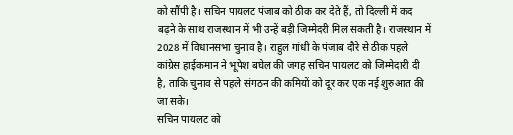को सौंपी है। सचिन पायलट पंजाब को ठीक कर देते हैं, तो दिल्ली में कद बढ़ने के साथ राजस्थान में भी उन्हें बड़ी जिम्मेदरी मिल सकती है। राजस्थान में 2028 में विधानसभा चुनाव है। राहुल गांधी के पंजाब दौरे से ठीक पहले कांग्रेस हाईकमान ने भूपेश बघेल की जगह सचिन पायलट को जिम्मेदारी दी है, ताकि चुनाव से पहले संगठन की कमियों को दूर कर एक नई शुरुआत की जा सके।
सचिन पायलट को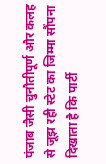पंजाब जैसी चुनौतीपूर्ण और कलह से जूझ रही स्टेट का जिम्मा सौंपना दिखाता है कि पार्टी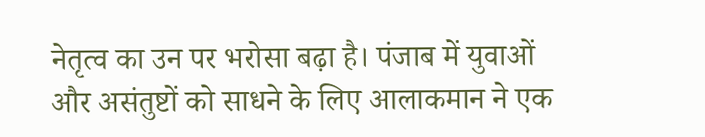नेतृत्व का उन पर भरोसा बढ़ा है। पंजाब में युवाओं और असंतुष्टों को साधने के लिए आलाकमान ने एक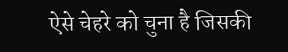ऐसे चेहरे को चुना है जिसकी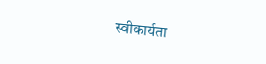स्वीकार्यता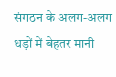संगठन के अलग-अलग धड़ों में बेहतर मानी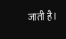जाती है।